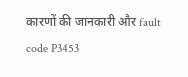कारणों की जानकारी और fault code P3453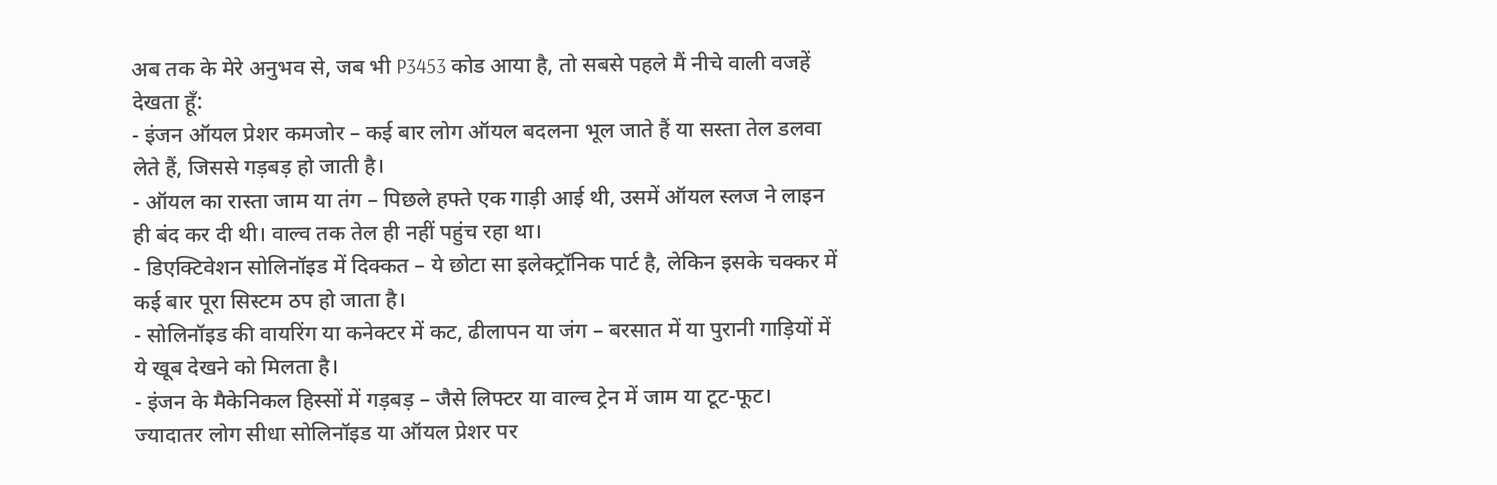अब तक के मेरे अनुभव से, जब भी P3453 कोड आया है, तो सबसे पहले मैं नीचे वाली वजहें देखता हूँ:
- इंजन ऑयल प्रेशर कमजोर – कई बार लोग ऑयल बदलना भूल जाते हैं या सस्ता तेल डलवा लेते हैं, जिससे गड़बड़ हो जाती है।
- ऑयल का रास्ता जाम या तंग – पिछले हफ्ते एक गाड़ी आई थी, उसमें ऑयल स्लज ने लाइन ही बंद कर दी थी। वाल्व तक तेल ही नहीं पहुंच रहा था।
- डिएक्टिवेशन सोलिनॉइड में दिक्कत – ये छोटा सा इलेक्ट्रॉनिक पार्ट है, लेकिन इसके चक्कर में कई बार पूरा सिस्टम ठप हो जाता है।
- सोलिनॉइड की वायरिंग या कनेक्टर में कट, ढीलापन या जंग – बरसात में या पुरानी गाड़ियों में ये खूब देखने को मिलता है।
- इंजन के मैकेनिकल हिस्सों में गड़बड़ – जैसे लिफ्टर या वाल्व ट्रेन में जाम या टूट-फूट।
ज्यादातर लोग सीधा सोलिनॉइड या ऑयल प्रेशर पर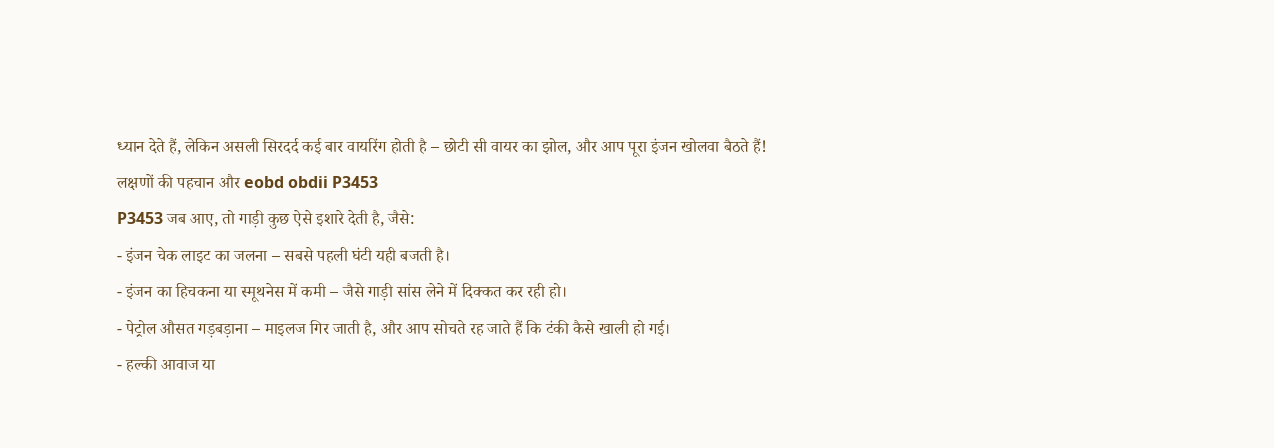ध्यान देते हैं, लेकिन असली सिरदर्द कई बार वायरिंग होती है – छोटी सी वायर का झोल, और आप पूरा इंजन खोलवा बैठते हैं!
लक्षणों की पहचान और eobd obdii P3453
P3453 जब आए, तो गाड़ी कुछ ऐसे इशारे देती है, जैसे:
- इंजन चेक लाइट का जलना – सबसे पहली घंटी यही बजती है।
- इंजन का हिचकना या स्मूथनेस में कमी – जैसे गाड़ी सांस लेने में दिक्कत कर रही हो।
- पेट्रोल औसत गड़बड़ाना – माइलज गिर जाती है, और आप सोचते रह जाते हैं कि टंकी कैसे खाली हो गई।
- हल्की आवाज या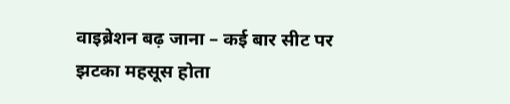वाइब्रेशन बढ़ जाना – कई बार सीट पर झटका महसूस होता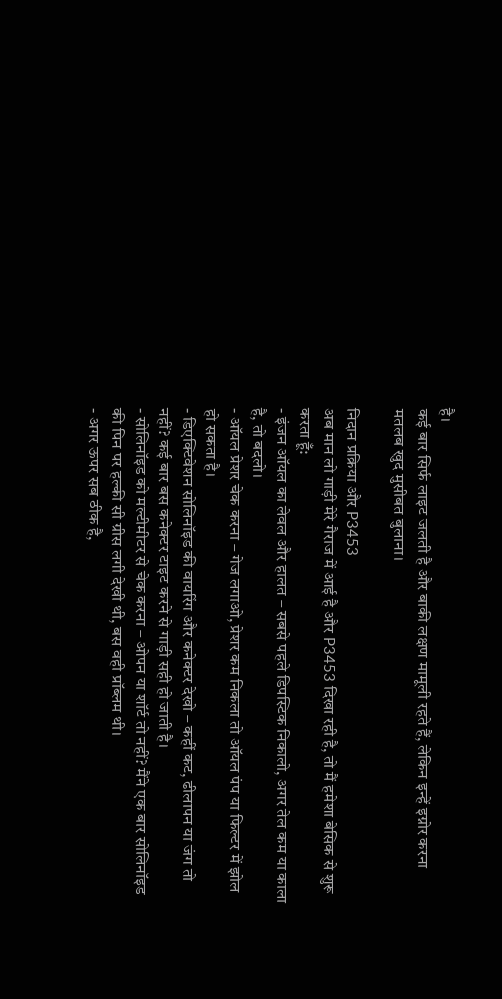है।
कई बार सिर्फ लाइट जलती है और बाकी लक्षण मामूली रहते हैं, लेकिन इन्हें इग्नोर करना मतलब खुद मुसीबत बुलाना।

निदान प्रक्रिया और P3453
अब मान लो गाड़ी मेरे गैराज में आई है और P3453 दिखा रही है, तो मैं हमेशा बेसिक से शुरू करता हूँ:
- इंजन ऑयल का लेवल और हालत – सबसे पहले डिपस्टिक निकालो, अगर तेल कम या काला है, तो बदलो।
- ऑयल प्रेशर चेक करना – गेज लगाओ, प्रेशर कम निकला तो ऑयल पंप या फिल्टर में झोल हो सकता है।
- डिएक्टिवेशन सोलिनॉइड की वायरिंग और कनेक्टर देखो – कहीं कट, ढीलापन या जंग तो नहीं? कई बार बस कनेक्टर टाइट करने से गाड़ी सही हो जाती है।
- सोलिनॉइड को मल्टीमीटर से चेक करना – ओपन या शॉर्ट तो नहीं? मैंने एक बार सोलिनॉइड की पिन पर हल्की सी ग्रीस लगी देखी थी, बस वही प्रॉब्लम थी।
- अगर ऊपर सब ठीक है,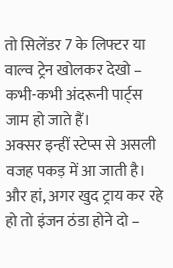तो सिलेंडर 7 के लिफ्टर या वाल्व ट्रेन खोलकर देखो – कभी-कभी अंदरूनी पार्ट्स जाम हो जाते हैं।
अक्सर इन्हीं स्टेप्स से असली वजह पकड़ में आ जाती है। और हां, अगर खुद ट्राय कर रहे हो तो इंजन ठंडा होने दो –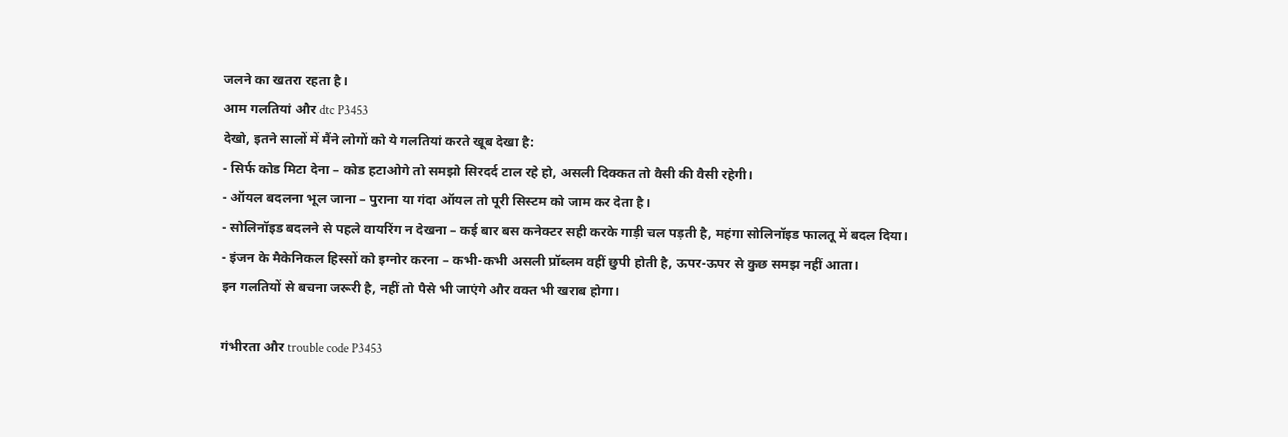जलने का खतरा रहता है।
आम गलतियां और dtc P3453
देखो, इतने सालों में मैंने लोगों को ये गलतियां करते खूब देखा है:
- सिर्फ कोड मिटा देना – कोड हटाओगे तो समझो सिरदर्द टाल रहे हो, असली दिक्कत तो वैसी की वैसी रहेगी।
- ऑयल बदलना भूल जाना – पुराना या गंदा ऑयल तो पूरी सिस्टम को जाम कर देता है।
- सोलिनॉइड बदलने से पहले वायरिंग न देखना – कई बार बस कनेक्टर सही करके गाड़ी चल पड़ती है, महंगा सोलिनॉइड फालतू में बदल दिया।
- इंजन के मैकेनिकल हिस्सों को इग्नोर करना – कभी-कभी असली प्रॉब्लम वहीं छुपी होती है, ऊपर-ऊपर से कुछ समझ नहीं आता।
इन गलतियों से बचना जरूरी है, नहीं तो पैसे भी जाएंगे और वक्त भी खराब होगा।

गंभीरता और trouble code P3453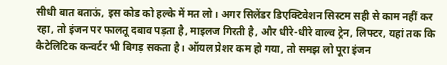सीधी बात बताऊं, इस कोड को हल्के में मत लो। अगर सिलेंडर डिएक्टिवेशन सिस्टम सही से काम नहीं कर रहा, तो इंजन पर फालतू दबाव पड़ता है, माइलज गिरती है, और धीरे-धीरे वाल्व ट्रेन, लिफ्टर, यहां तक कि कैटेलिटिक कन्वर्टर भी बिगड़ सकता है। ऑयल प्रेशर कम हो गया, तो समझ लो पूरा इंजन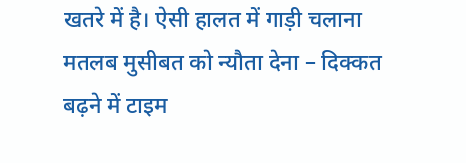खतरे में है। ऐसी हालत में गाड़ी चलाना मतलब मुसीबत को न्यौता देना – दिक्कत बढ़ने में टाइम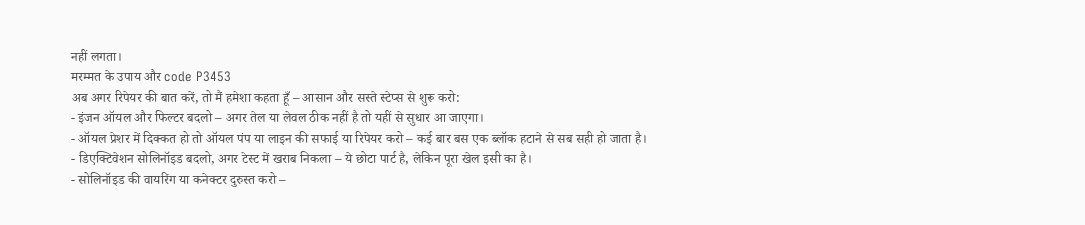नहीं लगता।
मरम्मत के उपाय और code P3453
अब अगर रिपेयर की बात करें, तो मैं हमेशा कहता हूँ – आसान और सस्ते स्टेप्स से शुरू करो:
- इंजन ऑयल और फिल्टर बदलो – अगर तेल या लेवल ठीक नहीं है तो यहीं से सुधार आ जाएगा।
- ऑयल प्रेशर में दिक्कत हो तो ऑयल पंप या लाइन की सफाई या रिपेयर करो – कई बार बस एक ब्लॉक हटाने से सब सही हो जाता है।
- डिएक्टिवेशन सोलिनॉइड बदलो, अगर टेस्ट में खराब निकला – ये छोटा पार्ट है, लेकिन पूरा खेल इसी का है।
- सोलिनॉइड की वायरिंग या कनेक्टर दुरुस्त करो –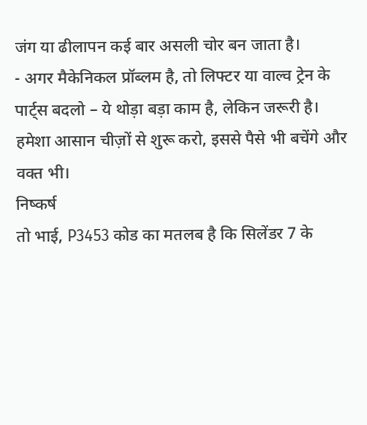जंग या ढीलापन कई बार असली चोर बन जाता है।
- अगर मैकेनिकल प्रॉब्लम है, तो लिफ्टर या वाल्व ट्रेन के पार्ट्स बदलो – ये थोड़ा बड़ा काम है, लेकिन जरूरी है।
हमेशा आसान चीज़ों से शुरू करो, इससे पैसे भी बचेंगे और वक्त भी।
निष्कर्ष
तो भाई, P3453 कोड का मतलब है कि सिलेंडर 7 के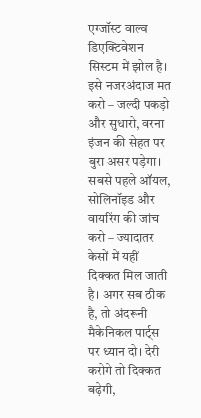एग्जॉस्ट वाल्व डिएक्टिवेशन सिस्टम में झोल है। इसे नजरअंदाज मत करो – जल्दी पकड़ो और सुधारो, वरना इंजन की सेहत पर बुरा असर पड़ेगा। सबसे पहले ऑयल, सोलिनॉइड और वायरिंग की जांच करो – ज्यादातर केसों में यहीं दिक्कत मिल जाती है। अगर सब ठीक है, तो अंदरूनी मैकेनिकल पार्ट्स पर ध्यान दो। देरी करोगे तो दिक्कत बढ़ेगी,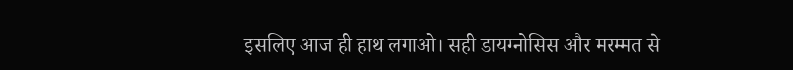इसलिए आज ही हाथ लगाओ। सही डायग्नोसिस और मरम्मत से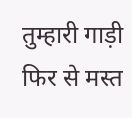तुम्हारी गाड़ी फिर से मस्त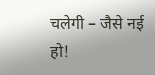चलेगी – जैसे नई हो!